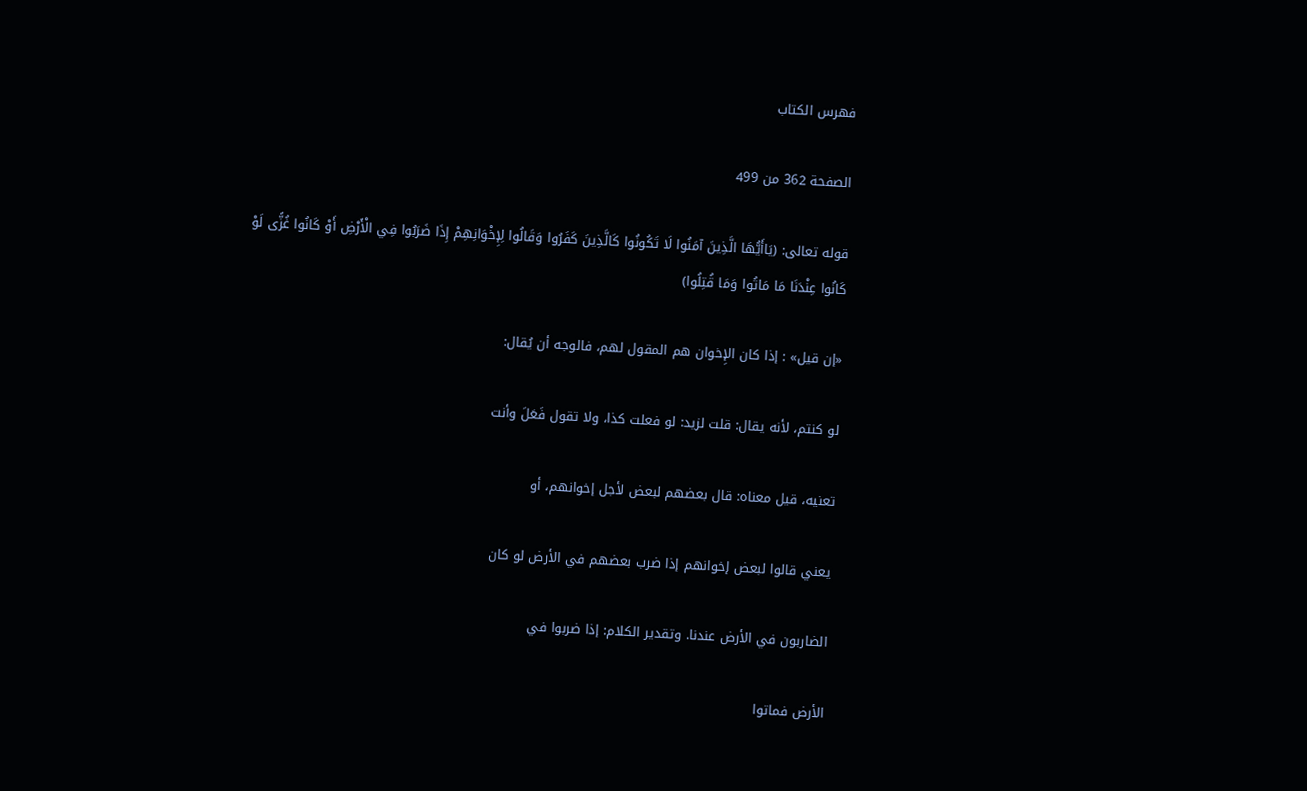فهرس الكتاب

الصفحة 362 من 499

قوله تعالى: (يَاأَيُّهَا الَّذِينَ آمَنُوا لَا تَكُونُوا كَالَّذِينَ كَفَرُوا وَقَالُوا لِإِخْوَانِهِمْ إِذَا ضَرَبُوا فِي الْأَرْضِ أَوْ كَانُوا غُزًّى لَوْ كَانُوا عِنْدَنَا مَا مَاتُوا وَمَا قُتِلُوا)

«إن قيل» : إذا كان الإِخوان هم المقول لهم، فالوجه أن يُقال:

لو كنتم، لأنه يقال: قلت لزيد: لو فعلت كذا، ولا تقول فَعَلَ وأنت

تعنيه، قيل معناه: قال بعضهم لبعض لأجل إخوانهم، أو

يعني قالوا لبعض إخوانهم إذا ضرب بعضهم في الأرض لو كان

الضاربون في الأرض عندنا. وتقدير الكلام: إذا ضربوا في

الأرض فماتوا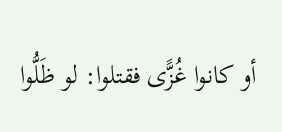أو كانوا غُزًّى فقتلوا: لو ظَلُّوا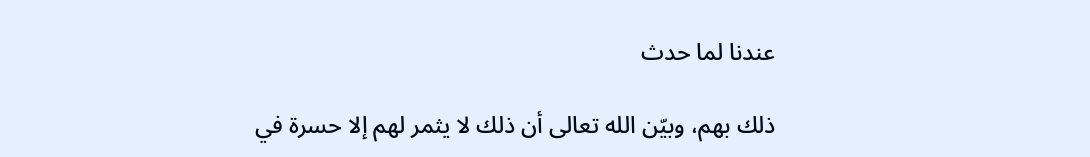عندنا لما حدث

ذلك بهم، وبيّن الله تعالى أن ذلك لا يثمر لهم إلا حسرة في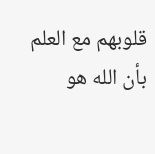قلوبهم مع العلم بأن الله هو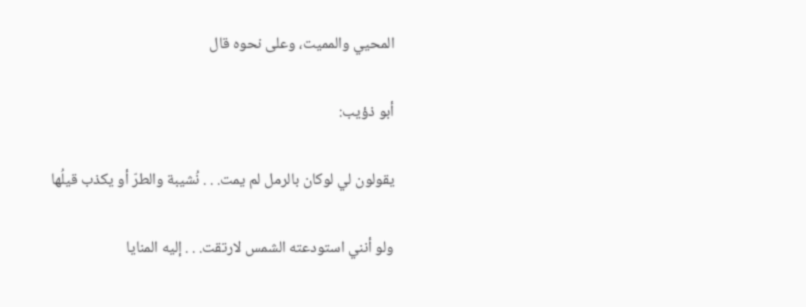المحيي والمميت، وعلى نحوه قال

أبو ذؤيب:

يقولون لي لوكان بالرمل لم يمت. . . نُشيبة والطرّ أو يكذب قيلُها

ولو أنني استودعته الشمس لارتقت. . . إليه المنايا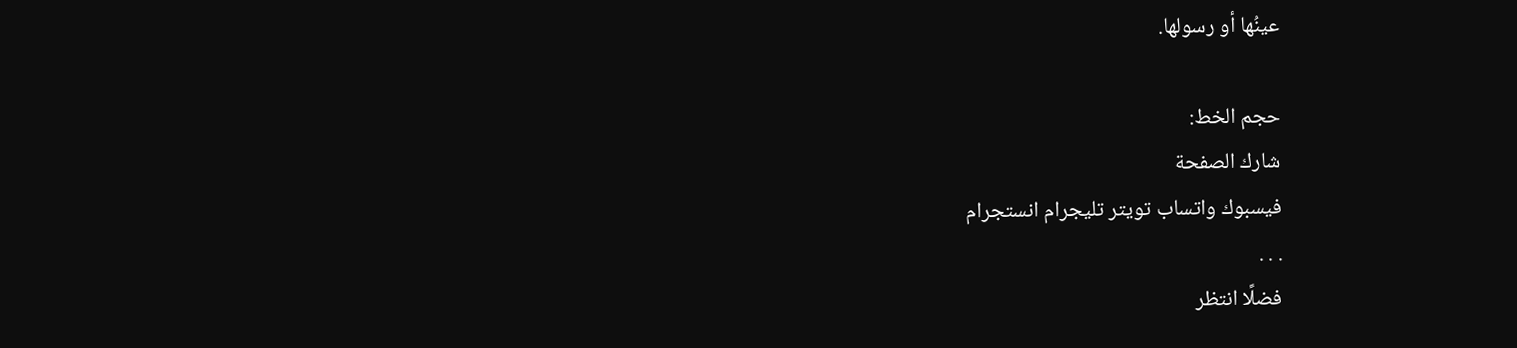عينُها أو رسولها.

حجم الخط:
شارك الصفحة
فيسبوك واتساب تويتر تليجرام انستجرام
. . .
فضلًا انتظر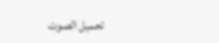تحميل الصوت